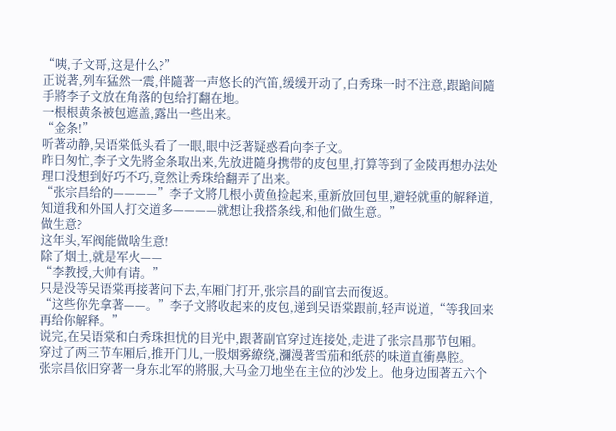“咦,子文哥,这是什么?”
正说著,列车猛然一震,伴隨著一声悠长的汽笛,缓缓开动了,白秀珠一时不注意,跟蹌间隨手將李子文放在角落的包给打翻在地。
一根根黄条被包遮盖,露出一些出来。
“金条!”
听著动静,吴语棠低头看了一眼,眼中泛著疑惑看向李子文。
昨日匆忙,李子文先將金条取出来,先放进隨身携带的皮包里,打算等到了金陵再想办法处理口没想到好巧不巧,竟然让秀珠给翻弄了出来。
“张宗昌给的————”李子文將几根小黄鱼捡起来,重新放回包里,避轻就重的解释道,知道我和外国人打交道多————就想让我搭条线,和他们做生意。”
做生意?
这年头,军阀能做啥生意!
除了烟土,就是军火——
“李教授,大帅有请。”
只是没等吴语棠再接著问下去,车厢门打开,张宗昌的副官去而復返。
“这些你先拿著——。”李子文將收起来的皮包,递到吴语棠跟前,轻声说道,“等我回来再给你解释。”
说完,在吴语棠和白秀珠担忧的目光中,跟著副官穿过连接处,走进了张宗昌那节包厢。
穿过了两三节车厢后,推开门儿,一股烟雾繚绕,瀰漫著雪茄和纸菸的味道直衝鼻腔。
张宗昌依旧穿著一身东北军的將服,大马金刀地坐在主位的沙发上。他身边围著五六个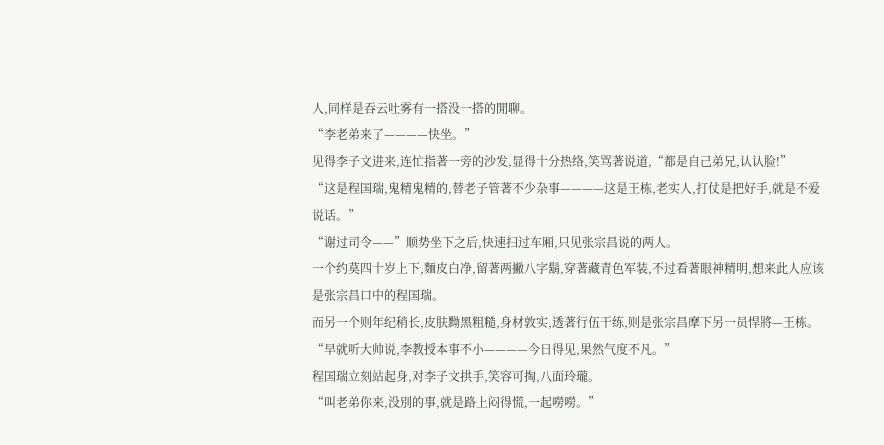人,同样是吞云吐雾有一搭没一搭的閒聊。
“李老弟来了————快坐。”
见得李子文进来,连忙指著一旁的沙发,显得十分热络,笑骂著说道,“都是自己弟兄,认认脸!”
“这是程国瑞,鬼精鬼精的,替老子管著不少杂事————这是王栋,老实人,打仗是把好手,就是不爱说话。”
“谢过司令——”顺势坐下之后,快速扫过车厢,只见张宗昌说的两人。
一个约莫四十岁上下,麵皮白净,留著两撇八字鬍,穿著藏青色军装,不过看著眼神精明,想来此人应该是张宗昌口中的程国瑞。
而另一个则年纪稍长,皮肤黝黑粗糙,身材敦实,透著行伍干练,则是张宗昌摩下另一员悍將—王栋。
“早就听大帅说,李教授本事不小————今日得见,果然气度不凡。”
程国瑞立刻站起身,对李子文拱手,笑容可掏,八面玲瓏。
“叫老弟你来,没別的事,就是路上闷得慌,一起嘮嘮。”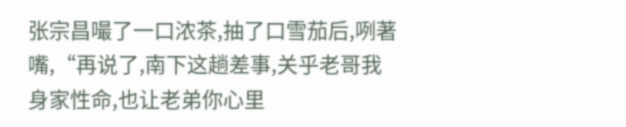张宗昌嘬了一口浓茶,抽了口雪茄后,咧著嘴,“再说了,南下这趟差事,关乎老哥我身家性命,也让老弟你心里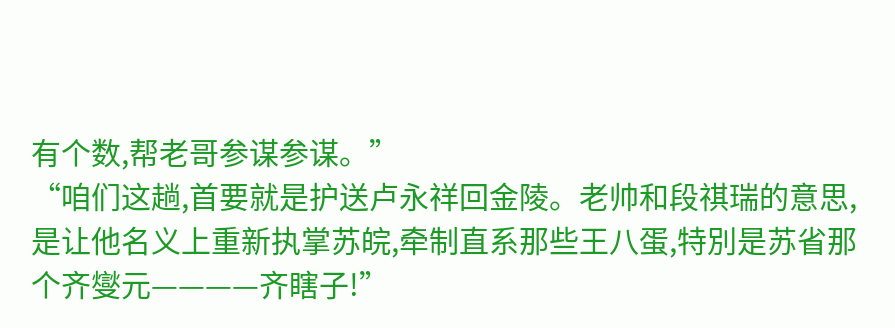有个数,帮老哥参谋参谋。”
“咱们这趟,首要就是护送卢永祥回金陵。老帅和段祺瑞的意思,是让他名义上重新执掌苏皖,牵制直系那些王八蛋,特別是苏省那个齐燮元————齐瞎子!”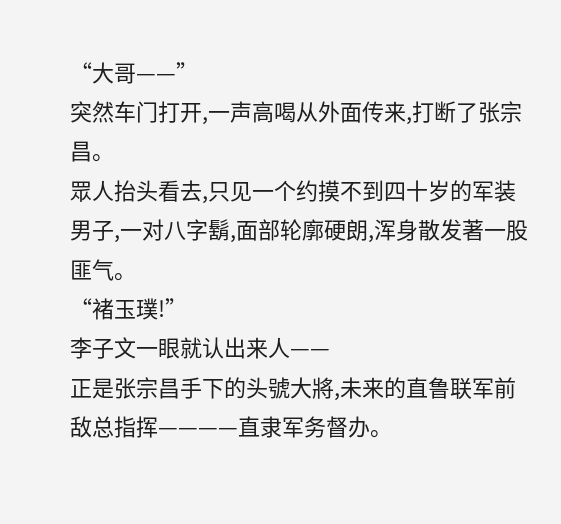“大哥——”
突然车门打开,一声高喝从外面传来,打断了张宗昌。
眾人抬头看去,只见一个约摸不到四十岁的军装男子,一对八字鬍,面部轮廓硬朗,浑身散发著一股匪气。
“褚玉璞!”
李子文一眼就认出来人——
正是张宗昌手下的头號大將,未来的直鲁联军前敌总指挥————直隶军务督办。